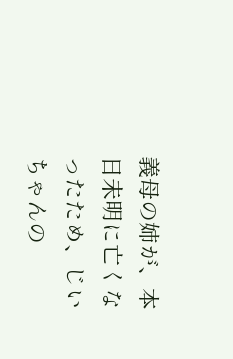義母の姉が、本日未明に亡くなったため、じいちゃんの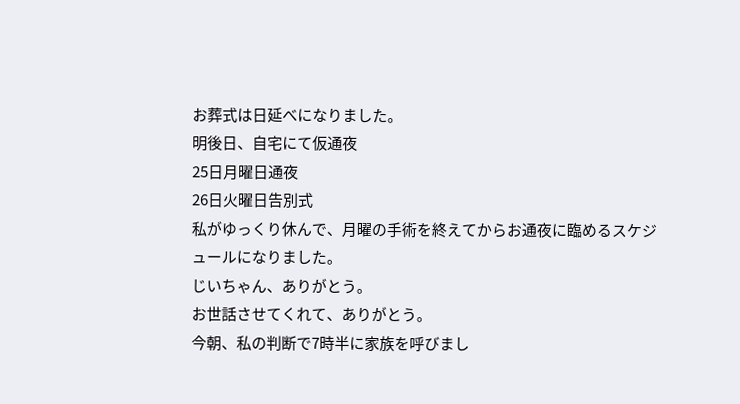お葬式は日延べになりました。
明後日、自宅にて仮通夜
25日月曜日通夜
26日火曜日告別式
私がゆっくり休んで、月曜の手術を終えてからお通夜に臨めるスケジュールになりました。
じいちゃん、ありがとう。
お世話させてくれて、ありがとう。
今朝、私の判断で7時半に家族を呼びまし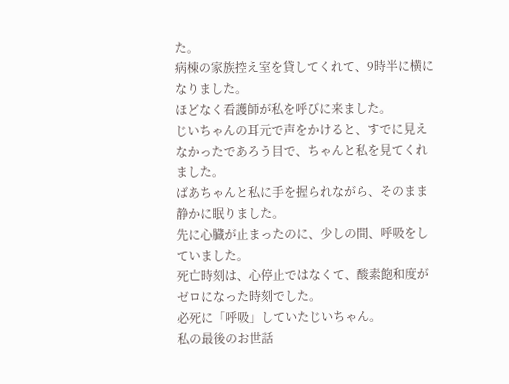た。
病棟の家族控え室を貸してくれて、9時半に横になりました。
ほどなく看護師が私を呼びに来ました。
じいちゃんの耳元で声をかけると、すでに見えなかったであろう目で、ちゃんと私を見てくれました。
ばあちゃんと私に手を握られながら、そのまま静かに眠りました。
先に心臓が止まったのに、少しの間、呼吸をしていました。
死亡時刻は、心停止ではなくて、酸素飽和度がゼロになった時刻でした。
必死に「呼吸」していたじいちゃん。
私の最後のお世話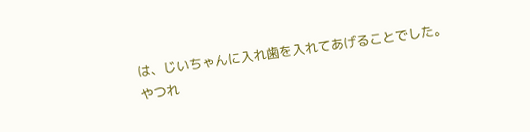は、じいちゃんに入れ歯を入れてあげることでした。
やつれ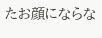たお顔にならな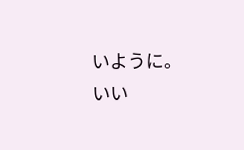いように。
いい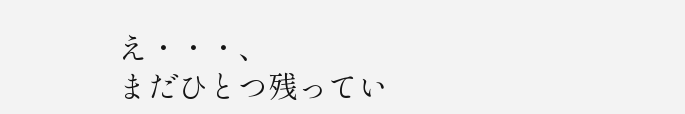え・・・、
まだひとつ残ってい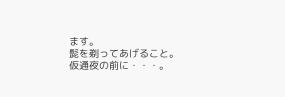ます。
髭を剃ってあげること。
仮通夜の前に・・・。